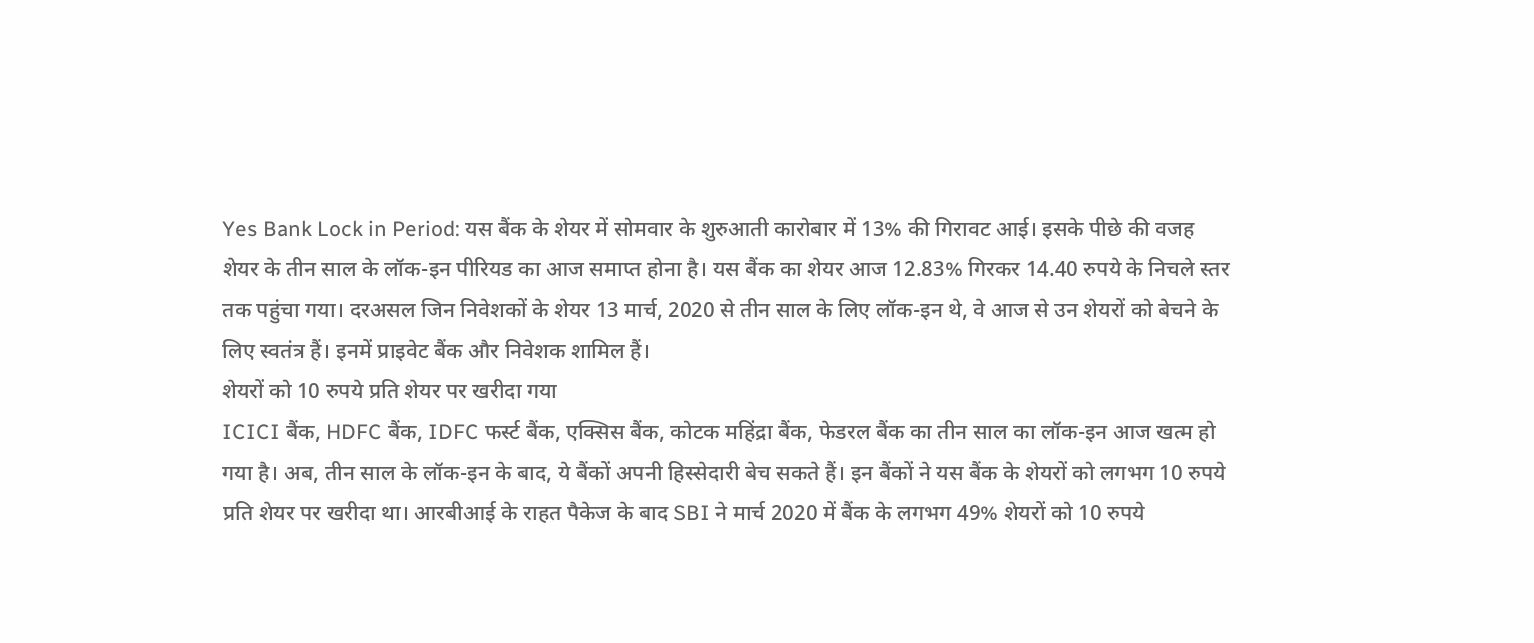Yes Bank Lock in Period: यस बैंक के शेयर में सोमवार के शुरुआती कारोबार में 13% की गिरावट आई। इसके पीछे की वजह शेयर के तीन साल के लॉक-इन पीरियड का आज समाप्त होना है। यस बैंक का शेयर आज 12.83% गिरकर 14.40 रुपये के निचले स्तर तक पहुंचा गया। दरअसल जिन निवेशकों के शेयर 13 मार्च, 2020 से तीन साल के लिए लॉक-इन थे, वे आज से उन शेयरों को बेचने के लिए स्वतंत्र हैं। इनमें प्राइवेट बैंक और निवेशक शामिल हैं।
शेयरों को 10 रुपये प्रति शेयर पर खरीदा गया
ICICI बैंक, HDFC बैंक, IDFC फर्स्ट बैंक, एक्सिस बैंक, कोटक महिंद्रा बैंक, फेडरल बैंक का तीन साल का लॉक-इन आज खत्म हो गया है। अब, तीन साल के लॉक-इन के बाद, ये बैंकों अपनी हिस्सेदारी बेच सकते हैं। इन बैंकों ने यस बैंक के शेयरों को लगभग 10 रुपये प्रति शेयर पर खरीदा था। आरबीआई के राहत पैकेज के बाद SBI ने मार्च 2020 में बैंक के लगभग 49% शेयरों को 10 रुपये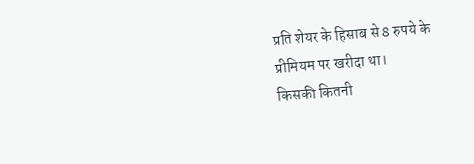प्रति शेयर के हिसाब से 8 रुपये के प्रीमियम पर खरीदा था।
किसकी कितनी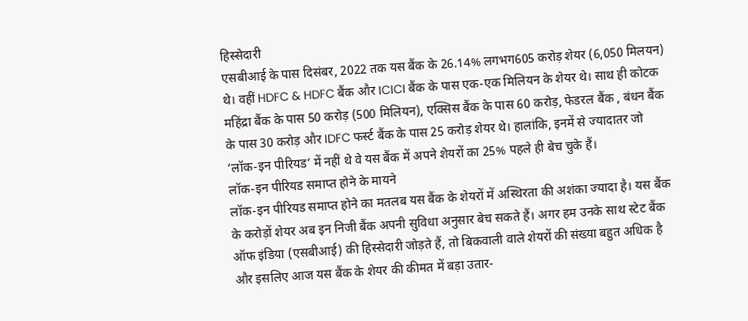हिस्सेदारी
एसबीआई के पास दिसंबर, 2022 तक यस बैंक के 26.14% लगभग605 करोड़ शेयर (6,050 मिलयन) थे। वहीं HDFC & HDFC बैंक और ICICI बैंक के पास एक-एक मिलियन के शेयर थे। साथ ही कोटक महिंद्रा बैंक के पास 50 करोड़ (500 मिलियन), एक्सिस बैंक के पास 60 करोड़, फेडरल बैंक , बंधन बैंक के पास 30 करोड़ और IDFC फर्स्ट बैंक के पास 25 करोड़ शेयर थे। हालांकि, इनमें से ज्यादातर जो ‘लॉक-इन पीरियड’ में नहीं थे वे यस बैंक में अपने शेयरों का 25% पहले ही बेच चुके हैं।
लॉक-इन पीरियड समाप्त होने के मायने
लॉक-इन पीरियड समाप्त होने का मतलब यस बैंक के शेयरों में अस्थिरता की अशंका ज्यादा है। यस बैंक के करोड़ों शेयर अब इन निजी बैंक अपनी सुविधा अनुसार बेच सकते हैं। अगर हम उनके साथ स्टेट बैंक ऑफ इंडिया (एसबीआई) की हिस्सेदारी जोड़ते हैं, तो बिकवाली वाले शेयरों की संख्या बहुत अधिक है और इसलिए आज यस बैंक के शेयर की कीमत में बड़ा उतार-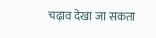चढ़ाव देखा जा सकता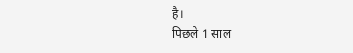है।
पिछले 1 साल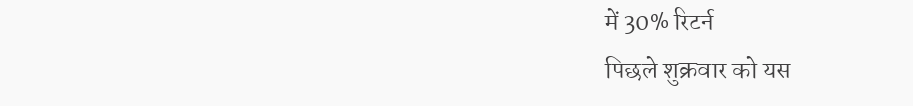में 30% रिटर्न
पिछले शुक्रवार को यस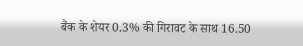बैंक के शेयर 0.3% की गिरावट के साथ 16.50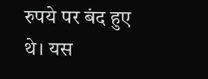रुपये पर बंद हुए थे। यस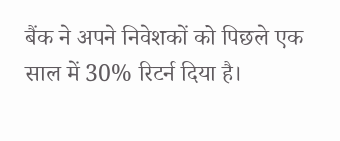बैंक ने अपने निवेशकों को पिछले एक साल में 30% रिटर्न दिया है।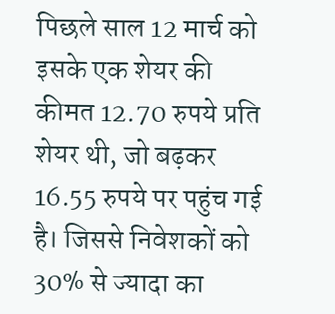पिछले साल 12 मार्च को इसके एक शेयर की कीमत 12.70 रुपये प्रति शेयर थी, जो बढ़कर 16.55 रुपये पर पहुंच गई है। जिससे निवेशकों को 30% से ज्यादा का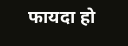फायदा हो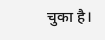चुका है।